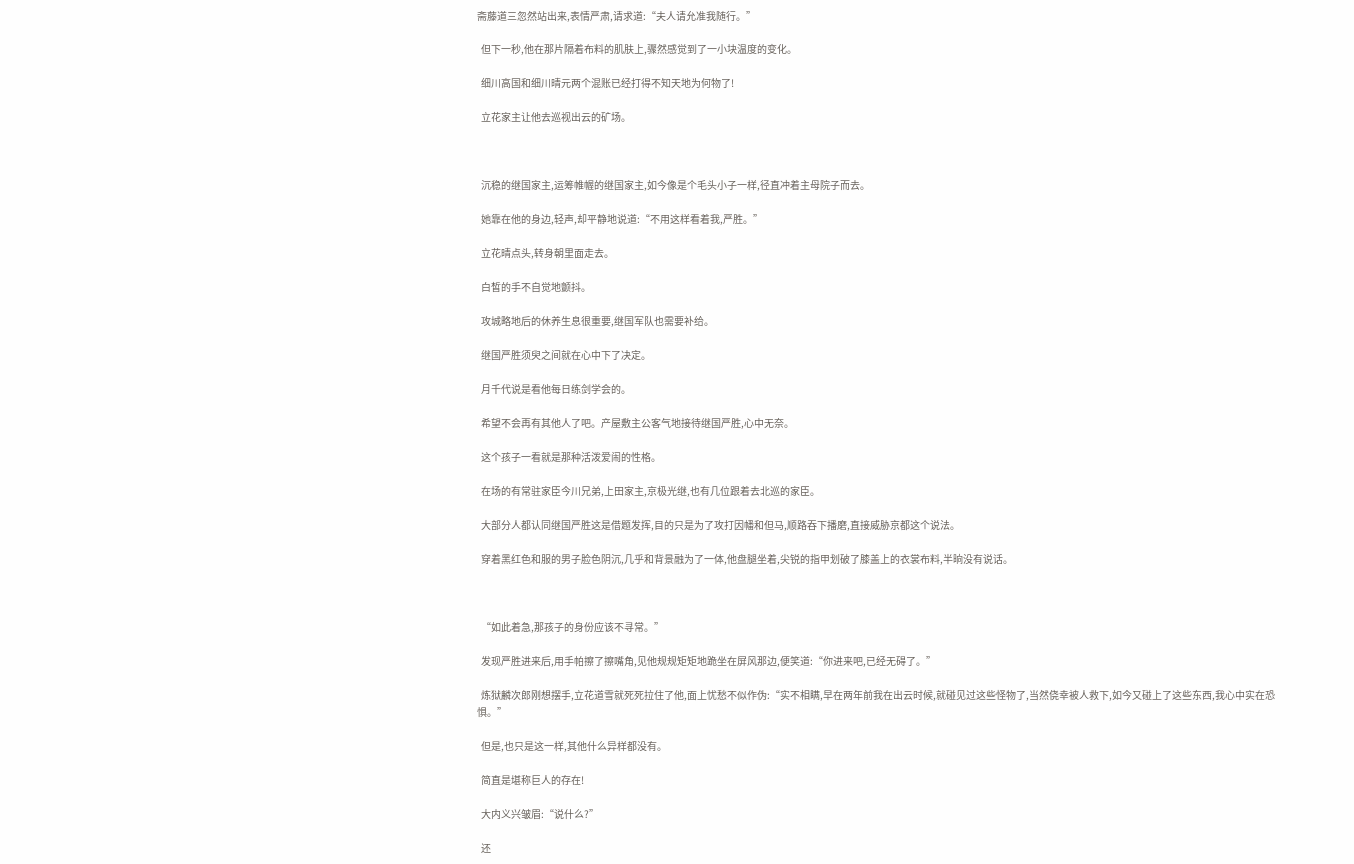斋藤道三忽然站出来,表情严肃,请求道:“夫人请允准我随行。”

  但下一秒,他在那片隔着布料的肌肤上,骤然感觉到了一小块温度的变化。

  细川高国和细川晴元两个混账已经打得不知天地为何物了!

  立花家主让他去巡视出云的矿场。



  沉稳的继国家主,运筹帷幄的继国家主,如今像是个毛头小子一样,径直冲着主母院子而去。

  她靠在他的身边,轻声,却平静地说道:“不用这样看着我,严胜。”

  立花晴点头,转身朝里面走去。

  白皙的手不自觉地颤抖。

  攻城略地后的休养生息很重要,继国军队也需要补给。

  继国严胜须臾之间就在心中下了决定。

  月千代说是看他每日练剑学会的。

  希望不会再有其他人了吧。产屋敷主公客气地接待继国严胜,心中无奈。

  这个孩子一看就是那种活泼爱闹的性格。

  在场的有常驻家臣今川兄弟,上田家主,京极光继,也有几位跟着去北巡的家臣。

  大部分人都认同继国严胜这是借题发挥,目的只是为了攻打因幡和但马,顺路吞下播磨,直接威胁京都这个说法。

  穿着黑红色和服的男子脸色阴沉,几乎和背景融为了一体,他盘腿坐着,尖锐的指甲划破了膝盖上的衣裳布料,半晌没有说话。



  “如此着急,那孩子的身份应该不寻常。”

  发现严胜进来后,用手帕擦了擦嘴角,见他规规矩矩地跪坐在屏风那边,便笑道:“你进来吧,已经无碍了。”

  炼狱麟次郎刚想摆手,立花道雪就死死拉住了他,面上忧愁不似作伪:“实不相瞒,早在两年前我在出云时候,就碰见过这些怪物了,当然侥幸被人救下,如今又碰上了这些东西,我心中实在恐惧。”

  但是,也只是这一样,其他什么异样都没有。

  简直是堪称巨人的存在!

  大内义兴皱眉:“说什么?”

  还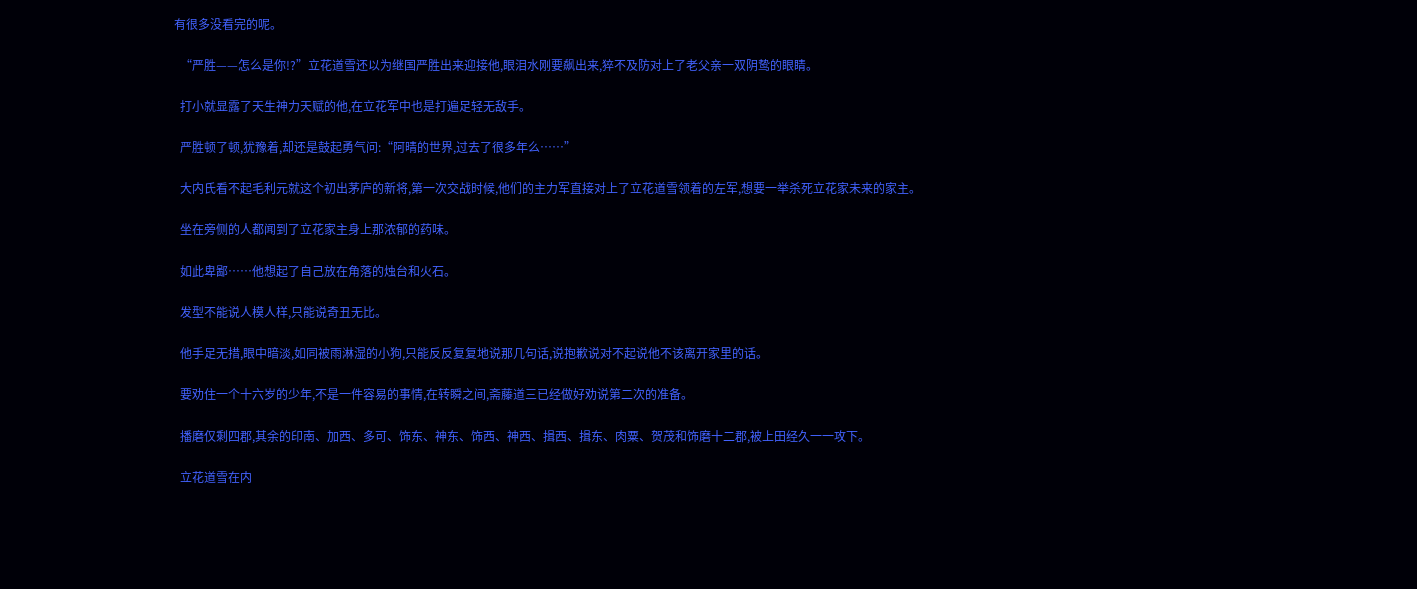有很多没看完的呢。

  “严胜——怎么是你!?”立花道雪还以为继国严胜出来迎接他,眼泪水刚要飙出来,猝不及防对上了老父亲一双阴鸷的眼睛。

  打小就显露了天生神力天赋的他,在立花军中也是打遍足轻无敌手。

  严胜顿了顿,犹豫着,却还是鼓起勇气问:“阿晴的世界,过去了很多年么……”

  大内氏看不起毛利元就这个初出茅庐的新将,第一次交战时候,他们的主力军直接对上了立花道雪领着的左军,想要一举杀死立花家未来的家主。

  坐在旁侧的人都闻到了立花家主身上那浓郁的药味。

  如此卑鄙……他想起了自己放在角落的烛台和火石。

  发型不能说人模人样,只能说奇丑无比。

  他手足无措,眼中暗淡,如同被雨淋湿的小狗,只能反反复复地说那几句话,说抱歉说对不起说他不该离开家里的话。

  要劝住一个十六岁的少年,不是一件容易的事情,在转瞬之间,斋藤道三已经做好劝说第二次的准备。

  播磨仅剩四郡,其余的印南、加西、多可、饰东、神东、饰西、神西、揖西、揖东、肉粟、贺茂和饰磨十二郡,被上田经久一一攻下。

  立花道雪在内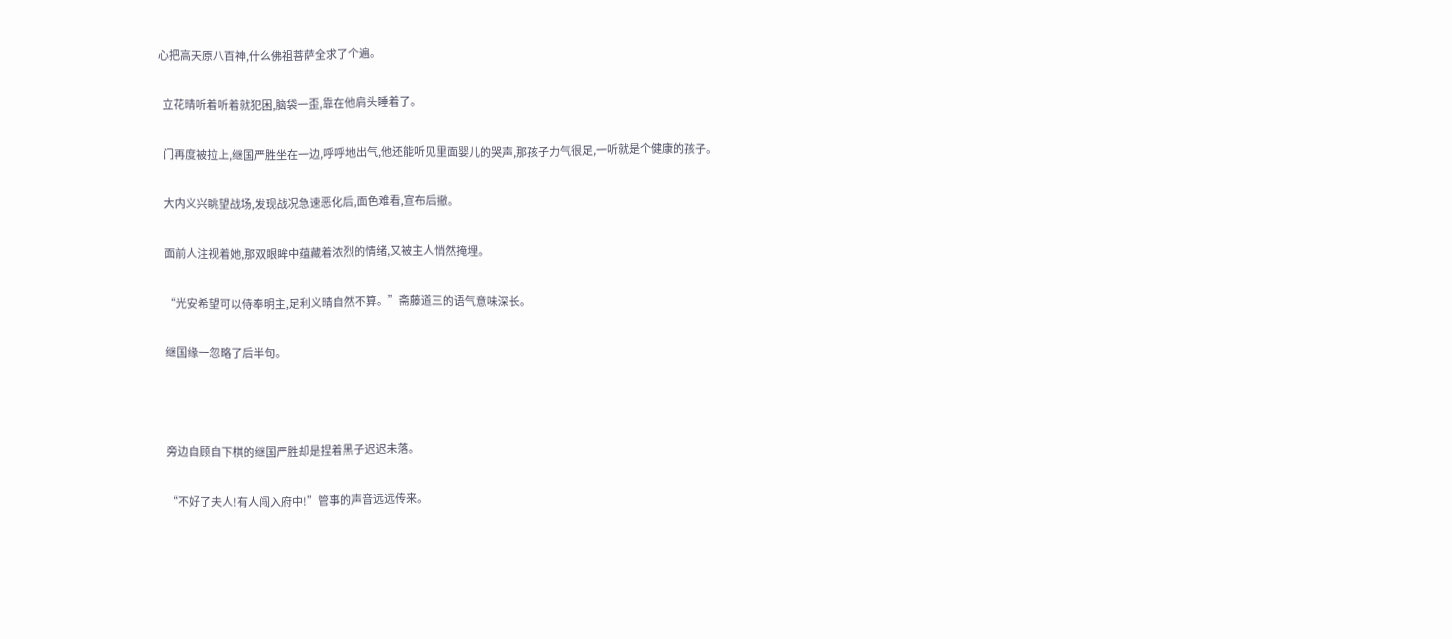心把高天原八百神,什么佛祖菩萨全求了个遍。

  立花晴听着听着就犯困,脑袋一歪,靠在他肩头睡着了。

  门再度被拉上,继国严胜坐在一边,呼呼地出气,他还能听见里面婴儿的哭声,那孩子力气很足,一听就是个健康的孩子。

  大内义兴眺望战场,发现战况急速恶化后,面色难看,宣布后撤。

  面前人注视着她,那双眼眸中蕴藏着浓烈的情绪,又被主人悄然掩埋。

  “光安希望可以侍奉明主,足利义晴自然不算。”斋藤道三的语气意味深长。

  继国缘一忽略了后半句。



  旁边自顾自下棋的继国严胜却是捏着黑子迟迟未落。

  “不好了夫人!有人闯入府中!”管事的声音远远传来。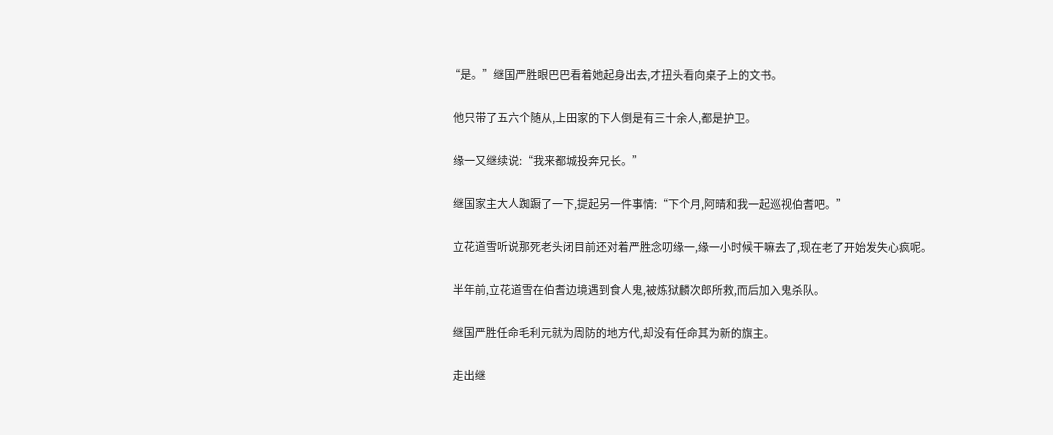“是。”继国严胜眼巴巴看着她起身出去,才扭头看向桌子上的文书。

  他只带了五六个随从,上田家的下人倒是有三十余人,都是护卫。

  缘一又继续说:“我来都城投奔兄长。”

  继国家主大人踟蹰了一下,提起另一件事情:“下个月,阿晴和我一起巡视伯耆吧。”

  立花道雪听说那死老头闭目前还对着严胜念叨缘一,缘一小时候干嘛去了,现在老了开始发失心疯呢。

  半年前,立花道雪在伯耆边境遇到食人鬼,被炼狱麟次郎所救,而后加入鬼杀队。

  继国严胜任命毛利元就为周防的地方代,却没有任命其为新的旗主。

  走出继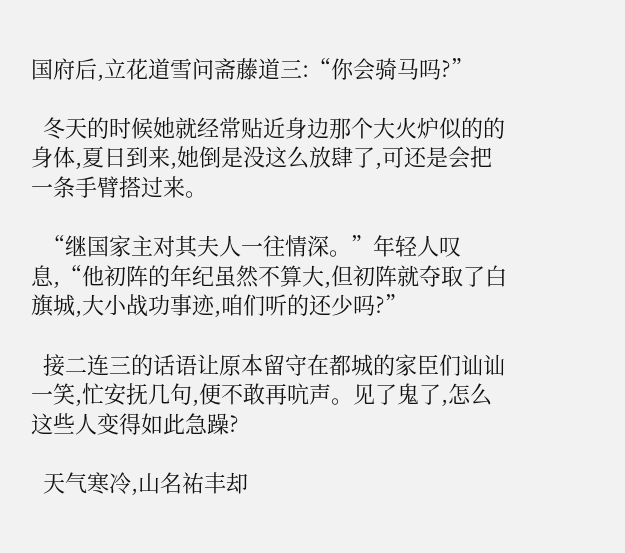国府后,立花道雪问斋藤道三:“你会骑马吗?”

  冬天的时候她就经常贴近身边那个大火炉似的的身体,夏日到来,她倒是没这么放肆了,可还是会把一条手臂搭过来。

  “继国家主对其夫人一往情深。”年轻人叹息,“他初阵的年纪虽然不算大,但初阵就夺取了白旗城,大小战功事迹,咱们听的还少吗?”

  接二连三的话语让原本留守在都城的家臣们讪讪一笑,忙安抚几句,便不敢再吭声。见了鬼了,怎么这些人变得如此急躁?

  天气寒冷,山名祐丰却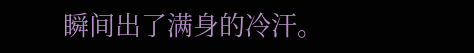瞬间出了满身的冷汗。